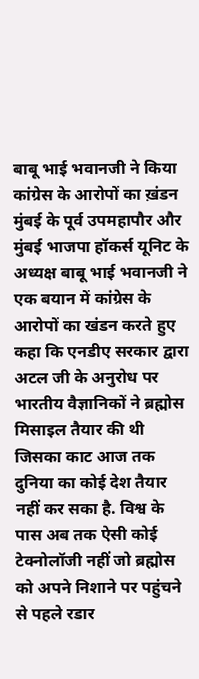बाबू भाई भवानजी ने किया कांग्रेस के आरोपों का ख़ंडन
मुंबई के पूर्व उपमहापौर और मुंबई भाजपा हॉकर्स यूनिट के अध्यक्ष बाबू भाई भवानजी ने एक बयान में कांग्रेस के आरोपों का खंडन करते हुए कहा कि एनडीए सरकार द्वारा अटल जी के अनुरोध पर भारतीय वैज्ञानिकों ने ब्रह्मोस मिसाइल तैयार की थी जिसका काट आज तक दुनिया का कोई देश तैयार नहीं कर सका है. विश्व के पास अब तक ऐसी कोई टेक्नोलॉजी नहीं जो ब्रह्मोस को अपने निशाने पर पहुंचने से पहले रडार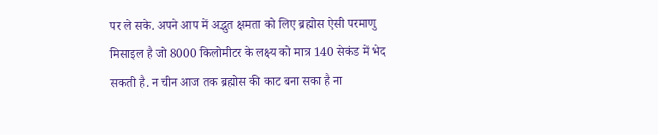पर ले सके. अपने आप में अद्भुत क्षमता को लिए ब्रह्मोस ऐसी परमाणु मिसाइल है जो 8000 किलोमीटर के लक्ष्य को मात्र 140 सेकंड में भेद सकती है. न चीन आज तक ब्रह्मोस की काट बना सका है ना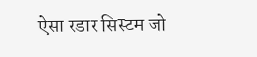ऐसा रडार सिस्टम जो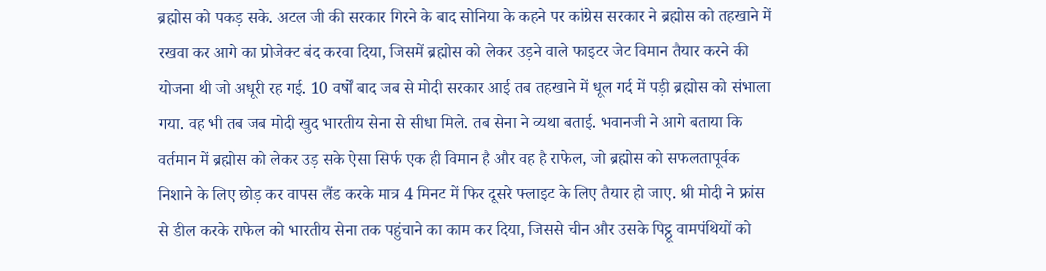ब्रह्मोस को पकड़ सके. अटल जी की सरकार गिरने के बाद सोनिया के कहने पर कांग्रेस सरकार ने ब्रह्मोस को तहखाने में रखवा कर आगे का प्रोजेक्ट बंद करवा दिया, जिसमें ब्रह्मोस को लेकर उड़ने वाले फाइटर जेट विमान तैयार करने की योजना थी जो अधूरी रह गई. 10 वर्षों बाद जब से मोदी सरकार आई तब तहखाने में धूल गर्द में पड़ी ब्रह्मोस को संभाला गया. वह भी तब जब मोदी खुद भारतीय सेना से सीधा मिले. तब सेना ने व्यथा बताई. भवानजी ने आगे बताया कि वर्तमान में ब्रह्मोस को लेकर उड़ सके ऐसा सिर्फ एक ही विमान है और वह है राफेल, जो ब्रह्मोस को सफलतापूर्वक निशाने के लिए छोड़ कर वापस लैंड करके मात्र 4 मिनट में फिर दूसरे फ्लाइट के लिए तैयार हो जाए. श्री मोदी ने फ्रांस से डील करके राफेल को भारतीय सेना तक पहुंचाने का काम कर दिया, जिससे चीन और उसके पिट्ठू वामपंथियों को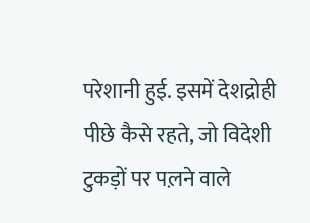परेशानी हुई. इसमें देशद्रोही पीछे कैसे रहते, जो विदेशी टुकड़ों पर पल़ने वाले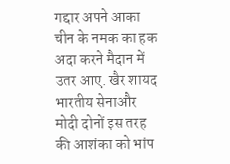गद्दार अपने आका चीन के नमक का हक अदा करने मैदान में उतर आए. खैर शायद भारतीय सेनाऔर मोदी दोनों इस तरह की आशंका को भांप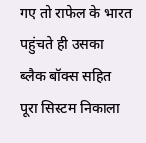गए तो राफेल के भारत पहुंचते ही उसका ब्लैक बॉक्स सहित पूरा सिस्टम निकाला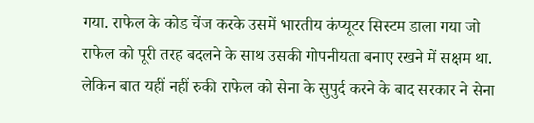गया. राफेल के कोड चेंज करके उसमें भारतीय कंप्यूटर सिस्टम डाला गया जो राफेल को पूरी तरह बदलने के साथ उसकी गोपनीयता बनाए रखने में सक्षम था. लेकिन बात यहीं नहीं रुकी राफेल को सेना के सुपुर्द करने के बाद सरकार ने सेना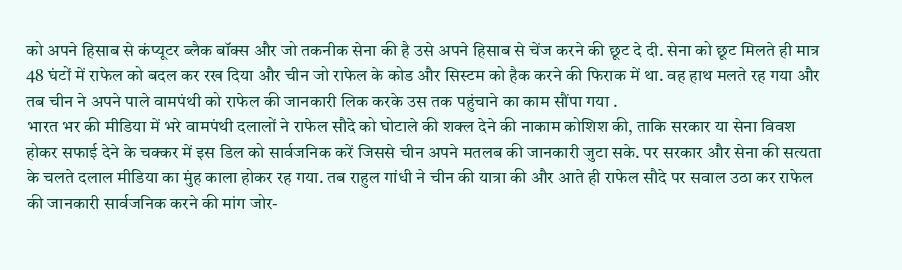को अपने हिसाब से कंप्यूटर ब्लैक बॉक्स और जो तकनीक सेना की है उसे अपने हिसाब से चेंज करने की छूट दे दी. सेना को छूट मिलते ही मात्र 48 घंटों में राफेल को बदल कर रख दिया और चीन जो राफेल के कोड और सिस्टम को हैक करने की फिराक में था. वह हाथ मलते रह गया और तब चीन ने अपने पाले वामपंथी को राफेल की जानकारी लिक करके उस तक पहुंचाने का काम सौंपा गया .
भारत भर की मीडिया में भरे वामपंथी दलालों ने राफेल सौदे को घोटाले की शक्ल देने की नाकाम कोशिश की, ताकि सरकार या सेना विवश होकर सफाई देने के चक्कर में इस डिल को सार्वजनिक करें जिससे चीन अपने मतलब की जानकारी जुटा सके. पर सरकार और सेना की सत्यता के चलते दलाल मीडिया का मुंह काला होकर रह गया. तब राहुल गांधी ने चीन की यात्रा की और आते ही राफेल सौदे पर सवाल उठा कर राफेल की जानकारी सार्वजनिक करने की मांग जोर-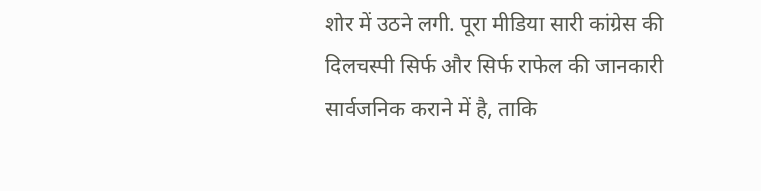शोर में उठने लगी. पूरा मीडिया सारी कांग्रेस की दिलचस्पी सिर्फ और सिर्फ राफेल की जानकारी सार्वजनिक कराने में है, ताकि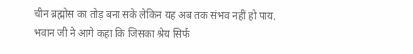चीन ब्रह्मोस का तोड़ बना सके लेकिन यह अब तक संभव नहीं हो पाय.
भवान जी ने आगे कहा कि जिसका श्रेय सिर्फ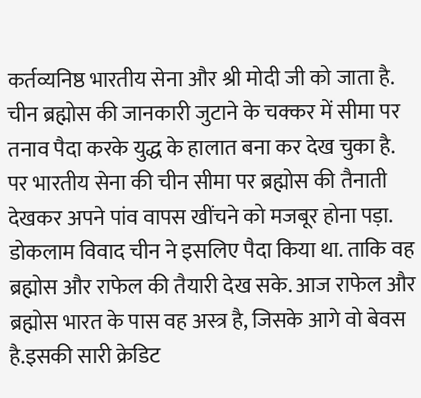कर्तव्यनिष्ठ भारतीय सेना और श्री मोदी जी को जाता है. चीन ब्रह्मोस की जानकारी जुटाने के चक्कर में सीमा पर तनाव पैदा करके युद्ध के हालात बना कर देख चुका है. पर भारतीय सेना की चीन सीमा पर ब्रह्मोस की तैनाती देखकर अपने पांव वापस खींचने को मजबूर होना पड़ा. डोकलाम विवाद चीन ने इसलिए पैदा किया था. ताकि वह ब्रह्मोस और राफेल की तैयारी देख सके. आज राफेल और ब्रह्मोस भारत के पास वह अस्त्र है, जिसके आगे वो बेवस है.इसकी सारी क्रेडिट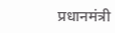प्रधानमंत्री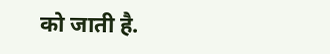को जाती है.